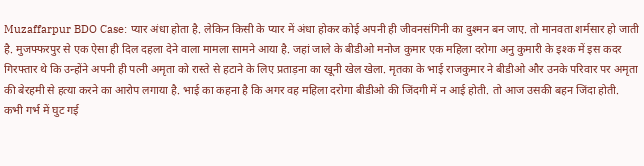Muzaffarpur BDO Case: प्यार अंधा होता है. लेकिन किसी के प्यार में अंधा होकर कोई अपनी ही जीवनसंगिनी का दुश्मन बन जाए. तो मानवता शर्मसार हो जाती है. मुजफ्फरपुर से एक ऐसा ही दिल दहला देने वाला मामला सामने आया है. जहां जाले के बीडीओ मनोज कुमार एक महिला दरोगा अनु कुमारी के इश्क में इस कदर गिरफ्तार थे कि उन्होंने अपनी ही पत्नी अमृता को रास्ते से हटाने के लिए प्रताड़ना का खूनी खेल खेला. मृतका के भाई राजकुमार ने बीडीओ और उनके परिवार पर अमृता की बेरहमी से हत्या करने का आरोप लगाया है. भाई का कहना है कि अगर वह महिला दरोगा बीडीओ की जिंदगी में न आई होती. तो आज उसकी बहन जिंदा होती.
कभी गर्भ में घुट गई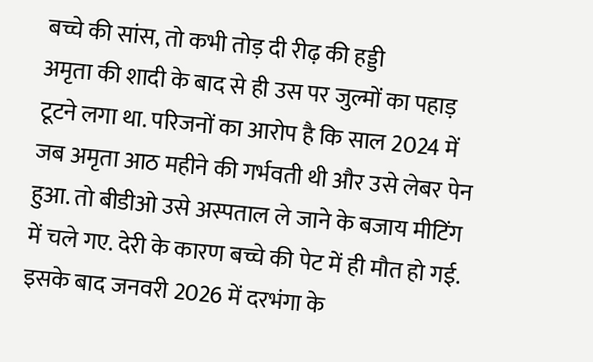बच्चे की सांस, तो कभी तोड़ दी रीढ़ की हड्डी
अमृता की शादी के बाद से ही उस पर जुल्मों का पहाड़ टूटने लगा था. परिजनों का आरोप है कि साल 2024 में जब अमृता आठ महीने की गर्भवती थी और उसे लेबर पेन हुआ. तो बीडीओ उसे अस्पताल ले जाने के बजाय मीटिंग में चले गए. देरी के कारण बच्चे की पेट में ही मौत हो गई. इसके बाद जनवरी 2026 में दरभंगा के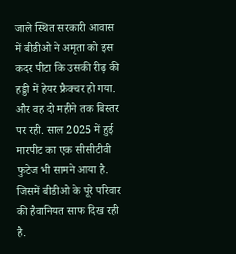जाले स्थित सरकारी आवास में बीडीओ ने अमृता को इस कदर पीटा कि उसकी रीढ़ की हड्डी में हेयर फ्रैक्चर हो गया. और वह दो महीने तक बिस्तर पर रही. साल 2025 में हुई मारपीट का एक सीसीटीवी फुटेज भी सामने आया है. जिसमें बीडीओ के पूरे परिवार की हैवानियत साफ दिख रही है.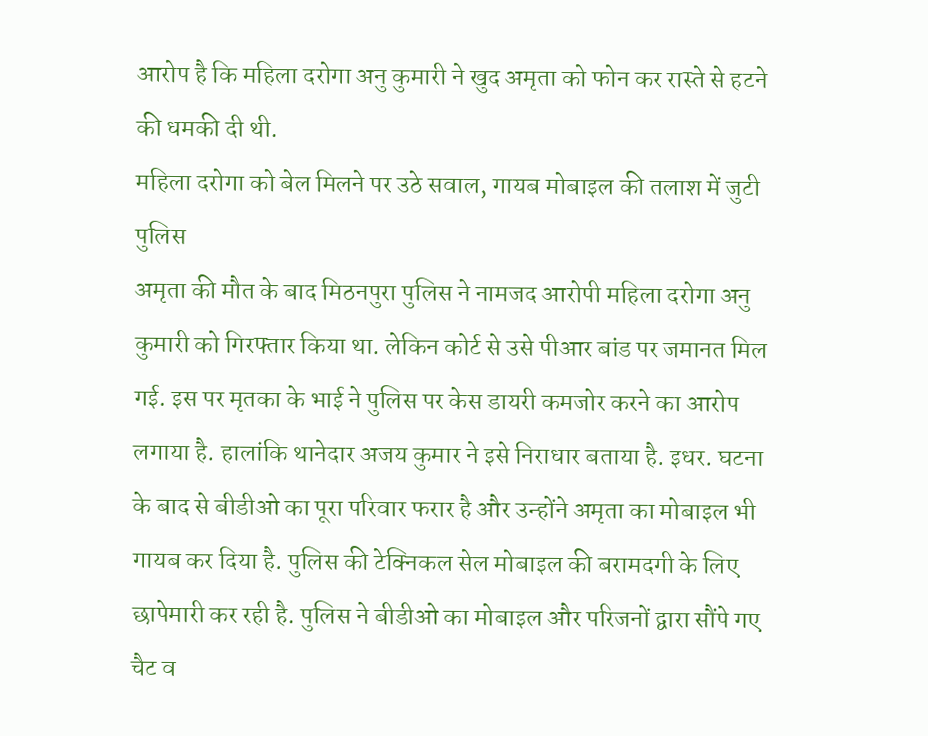आरोप है कि महिला दरोगा अनु कुमारी ने खुद अमृता को फोन कर रास्ते से हटने की धमकी दी थी.
महिला दरोगा को बेल मिलने पर उठे सवाल, गायब मोबाइल की तलाश में जुटी पुलिस
अमृता की मौत के बाद मिठनपुरा पुलिस ने नामजद आरोपी महिला दरोगा अनु कुमारी को गिरफ्तार किया था. लेकिन कोर्ट से उसे पीआर बांड पर जमानत मिल गई. इस पर मृतका के भाई ने पुलिस पर केस डायरी कमजोर करने का आरोप लगाया है. हालांकि थानेदार अजय कुमार ने इसे निराधार बताया है. इधर. घटना के बाद से बीडीओ का पूरा परिवार फरार है और उन्होंने अमृता का मोबाइल भी गायब कर दिया है. पुलिस की टेक्निकल सेल मोबाइल की बरामदगी के लिए छापेमारी कर रही है. पुलिस ने बीडीओ का मोबाइल और परिजनों द्वारा सौंपे गए चैट व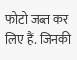फोटो जब्त कर लिए हैं. जिनकी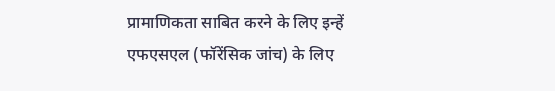प्रामाणिकता साबित करने के लिए इन्हें एफएसएल (फॉरेंसिक जांच) के लिए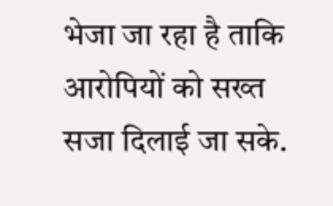भेजा जा रहा है ताकि आरोपियों को सख्त सजा दिलाई जा सके.